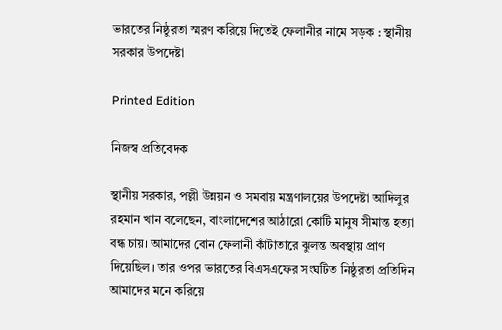ভারতের নিষ্ঠুরতা স্মরণ করিয়ে দিতেই ফেলানীর নামে সড়ক : স্থানীয় সরকার উপদেষ্টা

Printed Edition

নিজস্ব প্রতিবেদক

স্থানীয় সরকার, পল্লী উন্নয়ন ও সমবায় মন্ত্রণালয়ের উপদেষ্টা আদিলুর রহমান খান বলেছেন, বাংলাদেশের আঠারো কোটি মানুষ সীমান্ত হত্যা বন্ধ চায়। আমাদের বোন ফেলানী কাঁটাতারে ঝুলন্ত অবস্থায় প্রাণ দিয়েছিল। তার ওপর ভারতের বিএসএফের সংঘটিত নিষ্ঠুরতা প্রতিদিন আমাদের মনে করিয়ে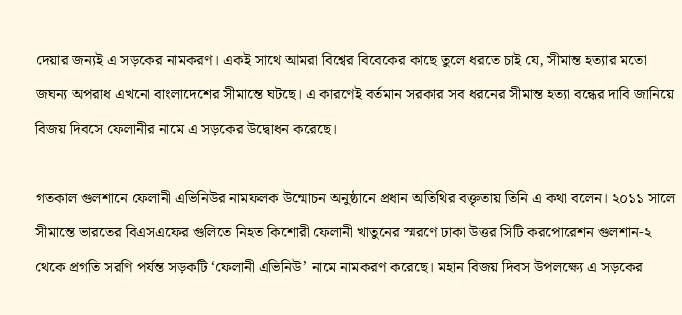দেয়ার জন্যই এ সড়কের নামকরণ। একই সাথে আমরা বিশ্বের বিবেকের কাছে তুলে ধরতে চাই যে, সীমান্ত হত্যার মতো জঘন্য অপরাধ এখনো বাংলাদেশের সীমান্তে ঘটছে। এ কারণেই বর্তমান সরকার সব ধরনের সীমান্ত হত্যা বন্ধের দাবি জানিয়ে বিজয় দিবসে ফেলানীর নামে এ সড়কের উদ্বোধন করেছে।

গতকাল গুলশানে ফেলানী এভিনিউর নামফলক উন্মোচন অনুষ্ঠানে প্রধান অতিথির বক্তৃতায় তিনি এ কথা বলেন। ২০১১ সালে সীমান্তে ভারতের বিএসএফের গুলিতে নিহত কিশোরী ফেলানী খাতুনের স্মরণে ঢাকা উত্তর সিটি করপোরেশন গুলশান-২ থেকে প্রগতি সরণি পর্যন্ত সড়কটি ‘ফেলানী এভিনিউ’ নামে নামকরণ করেছে। মহান বিজয় দিবস উপলক্ষ্যে এ সড়কের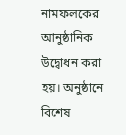নামফলকের আনুষ্ঠানিক উদ্বোধন করা হয়। অনুষ্ঠানে বিশেষ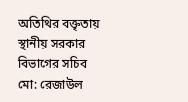অতিথির বক্তৃতায় স্থানীয় সরকার বিভাগের সচিব মো: রেজাউল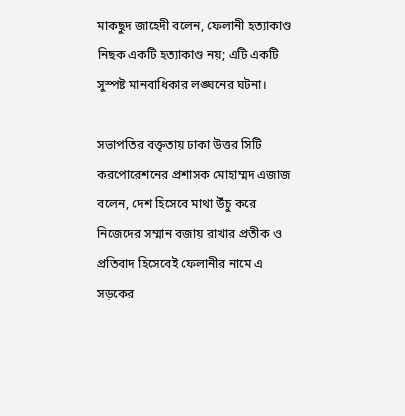মাকছুদ জাহেদী বলেন, ফেলানী হত্যাকাণ্ড নিছক একটি হত্যাকাণ্ড নয়; এটি একটি সুস্পষ্ট মানবাধিকার লঙ্ঘনের ঘটনা।

সভাপতির বক্তৃতায় ঢাকা উত্তর সিটি করপোরেশনের প্রশাসক মোহাম্মদ এজাজ বলেন, দেশ হিসেবে মাথা উঁচু করে নিজেদের সম্মান বজায় রাখার প্রতীক ও প্রতিবাদ হিসেবেই ফেলানীর নামে এ সড়কের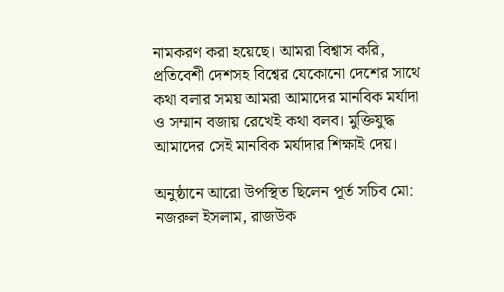নামকরণ করা হয়েছে। আমরা বিশ্বাস করি, প্রতিবেশী দেশসহ বিশ্বের যেকোনো দেশের সাথে কথা বলার সময় আমরা আমাদের মানবিক মর্যাদা ও সম্মান বজায় রেখেই কথা বলব। মুক্তিযুদ্ধ আমাদের সেই মানবিক মর্যাদার শিক্ষাই দেয়।

অনুষ্ঠানে আরো উপস্থিত ছিলেন পূর্ত সচিব মো: নজরুল ইসলাম, রাজউক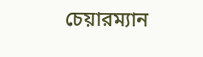চেয়ারম্যান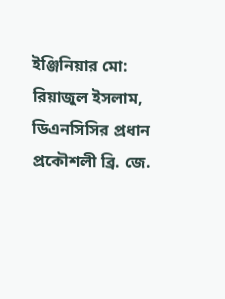ইঞ্জিনিয়ার মো: রিয়াজুল ইসলাম, ডিএনসিসির প্রধান প্রকৌশলী ব্রি. জে.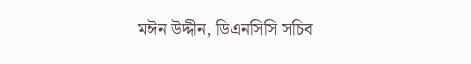মঈন উদ্দীন, ডিএনসিসি সচিব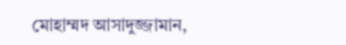মোহাম্মদ আসাদুজ্জামান,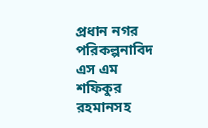প্রধান নগর পরিকল্পনাবিদ এস এম শফিকুর রহমানসহ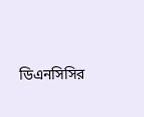ডিএনসিসির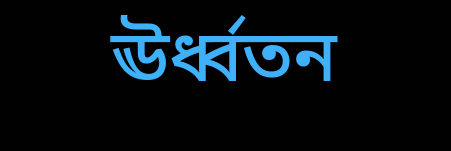ঊর্ধ্বতন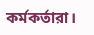কর্মকর্তারা।